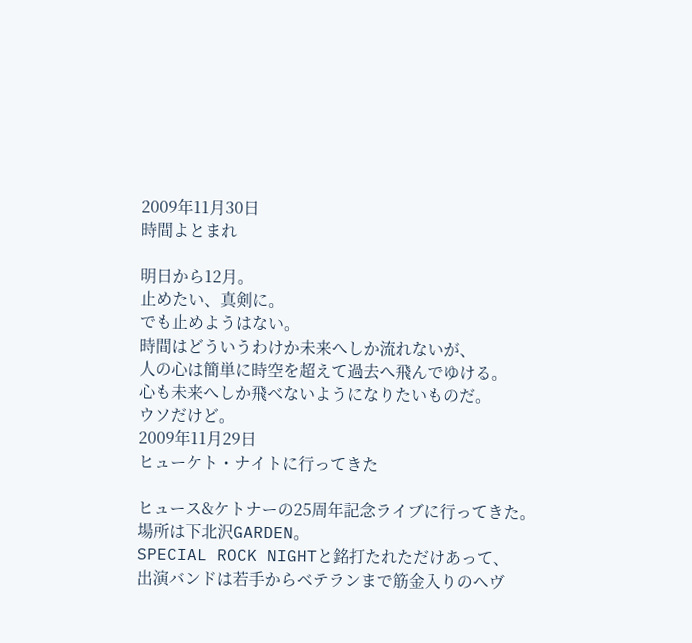2009年11月30日
時間よとまれ

明日から12月。
止めたい、真剣に。
でも止めようはない。
時間はどういうわけか未来へしか流れないが、
人の心は簡単に時空を超えて過去へ飛んでゆける。
心も未来へしか飛べないようになりたいものだ。
ウソだけど。
2009年11月29日
ヒューケト・ナイトに行ってきた

ヒュース&ケトナーの25周年記念ライブに行ってきた。
場所は下北沢GARDEN。
SPECIAL ROCK NIGHTと銘打たれただけあって、
出演バンドは若手からベテランまで筋金入りのヘヴ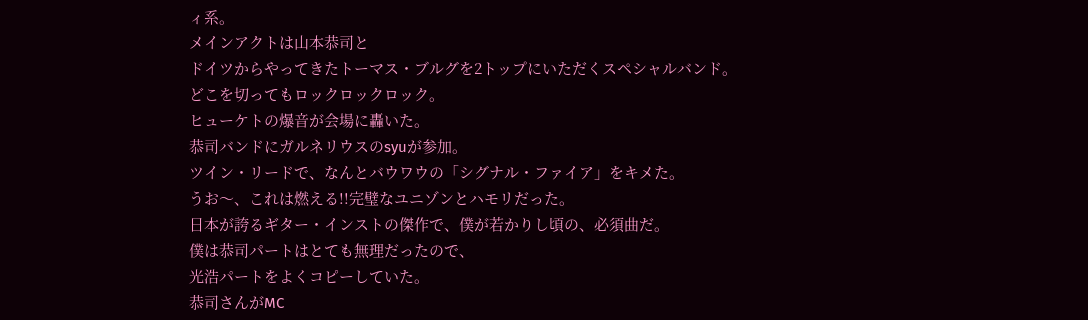ィ系。
メインアクトは山本恭司と
ドイツからやってきたトーマス・ブルグを2トップにいただくスペシャルバンド。
どこを切ってもロックロックロック。
ヒューケトの爆音が会場に轟いた。
恭司バンドにガルネリウスのsyuが参加。
ツイン・リードで、なんとバウワウの「シグナル・ファイア」をキメた。
うお〜、これは燃える!!完璧なユニゾンとハモリだった。
日本が誇るギター・インストの傑作で、僕が若かりし頃の、必須曲だ。
僕は恭司パートはとても無理だったので、
光浩パートをよくコピーしていた。
恭司さんがMC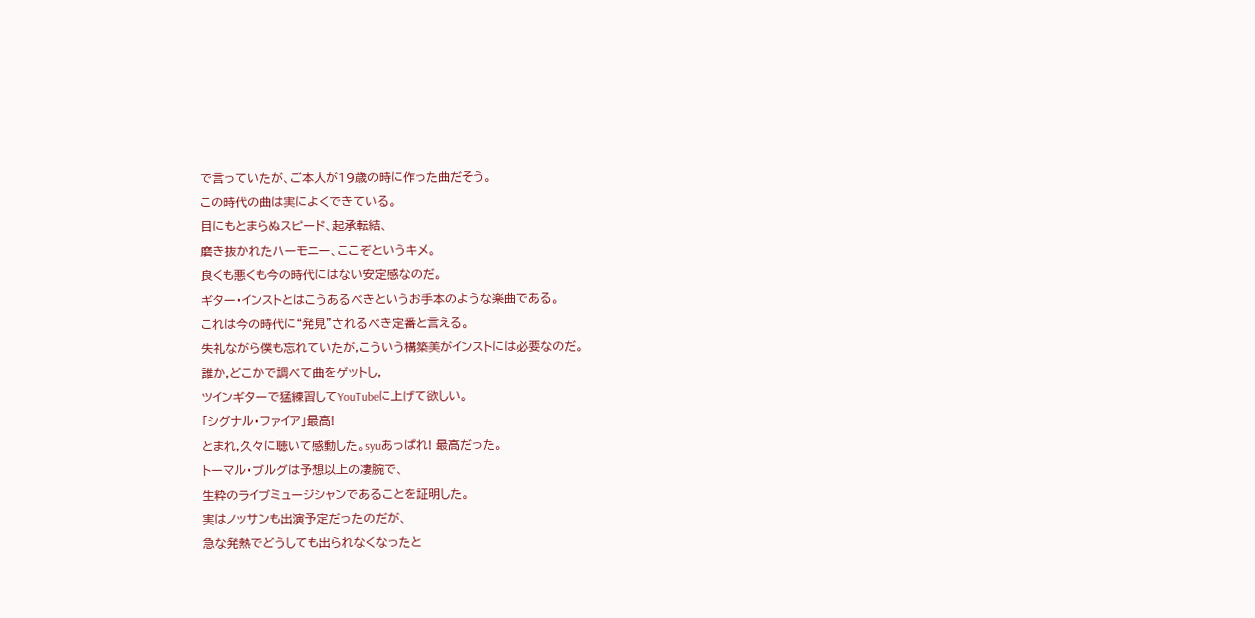で言っていたが、ご本人が19歳の時に作った曲だそう。
この時代の曲は実によくできている。
目にもとまらぬスピード、起承転結、
磨き抜かれたハーモニー、ここぞというキメ。
良くも悪くも今の時代にはない安定感なのだ。
ギター・インストとはこうあるべきというお手本のような楽曲である。
これは今の時代に“発見”されるべき定番と言える。
失礼ながら僕も忘れていたが,こういう構築美がインストには必要なのだ。
誰か,どこかで調べて曲をゲットし,
ツインギターで猛練習してYouTubeに上げて欲しい。
「シグナル・ファイア」最高!
とまれ,久々に聴いて感動した。syuあっぱれ! 最高だった。
トーマル・ブルグは予想以上の凄腕で、
生粋のライブミュージシャンであることを証明した。
実はノッサンも出演予定だったのだが、
急な発熱でどうしても出られなくなったと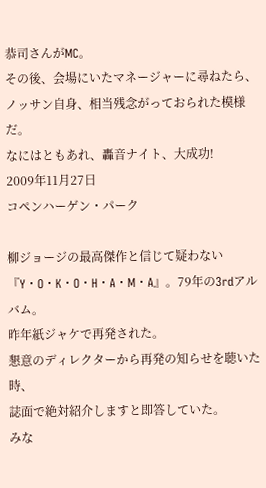恭司さんがMC。
その後、会場にいたマネージャーに尋ねたら、
ノッサン自身、相当残念がっておられた模様だ。
なにはともあれ、轟音ナイト、大成功!
2009年11月27日
コペンハーゲン・パーク

柳ジョージの最高傑作と信じて疑わない
『Y・O・K・O・H・A・M・A』。79年の3rdアルバム。
昨年紙ジャケで再発された。
懇意のディレクターから再発の知らせを聴いた時、
誌面で絶対紹介しますと即答していた。
みな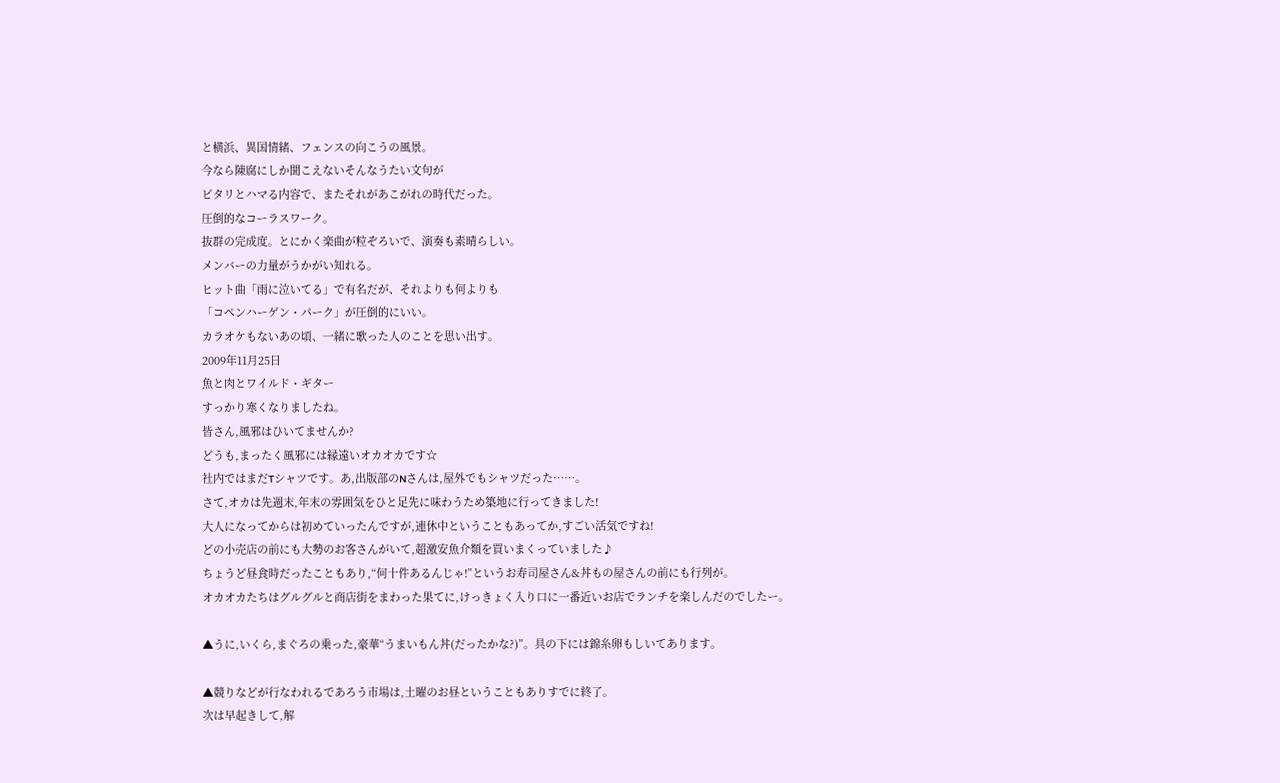と横浜、異国情緒、フェンスの向こうの風景。
今なら陳腐にしか聞こえないそんなうたい文句が
ピタリとハマる内容で、またそれがあこがれの時代だった。
圧倒的なコーラスワーク。
抜群の完成度。とにかく楽曲が粒ぞろいで、演奏も素晴らしい。
メンバーの力量がうかがい知れる。
ヒット曲「雨に泣いてる」で有名だが、それよりも何よりも
「コペンハーゲン・パーク」が圧倒的にいい。
カラオケもないあの頃、一緒に歌った人のことを思い出す。
2009年11月25日
魚と肉とワイルド・ギター
すっかり寒くなりましたね。
皆さん,風邪はひいてませんか?
どうも,まったく風邪には縁遠いオカオカです☆
社内ではまだTシャツです。あ,出版部のNさんは,屋外でもシャツだった……。
さて,オカは先週末,年末の雰囲気をひと足先に味わうため築地に行ってきました!
大人になってからは初めていったんですが,連休中ということもあってか,すごい活気ですね!
どの小売店の前にも大勢のお客さんがいて,超激安魚介類を買いまくっていました♪
ちょうど昼食時だったこともあり,“何十件あるんじゃ!”というお寿司屋さん&丼もの屋さんの前にも行列が。
オカオカたちはグルグルと商店街をまわった果てに,けっきょく入り口に一番近いお店でランチを楽しんだのでしたー。

▲うに,いくら,まぐろの乗った,豪華“うまいもん丼(だったかな?)”。具の下には錦糸卵もしいてあります。

▲競りなどが行なわれるであろう市場は,土曜のお昼ということもありすでに終了。
次は早起きして,解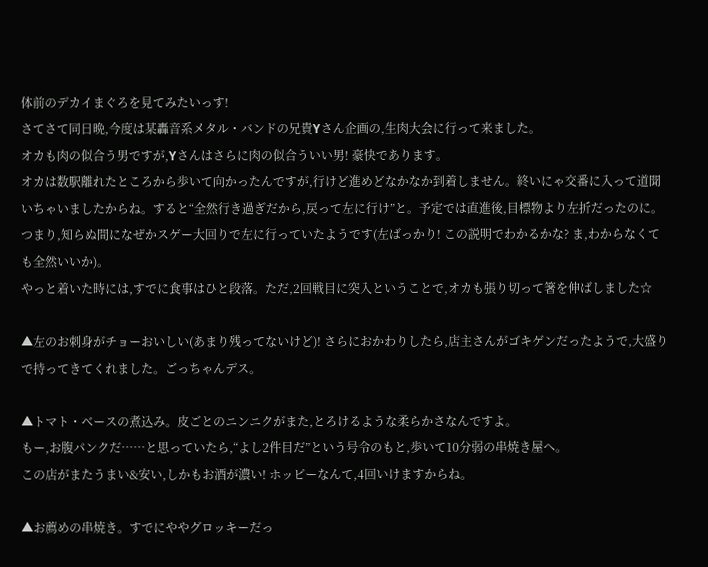体前のデカイまぐろを見てみたいっす!
さてさて同日晩,今度は某轟音系メタル・バンドの兄貴Yさん企画の,生肉大会に行って来ました。
オカも肉の似合う男ですが,Yさんはさらに肉の似合ういい男! 豪快であります。
オカは数駅離れたところから歩いて向かったんですが,行けど進めどなかなか到着しません。終いにゃ交番に入って道聞いちゃいましたからね。すると“全然行き過ぎだから,戻って左に行け”と。予定では直進後,目標物より左折だったのに。つまり,知らぬ間になぜかスゲー大回りで左に行っていたようです(左ばっかり! この説明でわかるかな? ま,わからなくても全然いいか)。
やっと着いた時には,すでに食事はひと段落。ただ,2回戦目に突入ということで,オカも張り切って箸を伸ばしました☆

▲左のお刺身がチョーおいしい(あまり残ってないけど)! さらにおかわりしたら,店主さんがゴキゲンだったようで,大盛りで持ってきてくれました。ごっちゃんデス。

▲トマト・ベースの煮込み。皮ごとのニンニクがまた,とろけるような柔らかさなんですよ。
もー,お腹パンクだ……と思っていたら,“よし2件目だ”という号令のもと,歩いて10分弱の串焼き屋へ。
この店がまたうまい&安い,しかもお酒が濃い! ホッピーなんて,4回いけますからね。

▲お薦めの串焼き。すでにややグロッキーだっ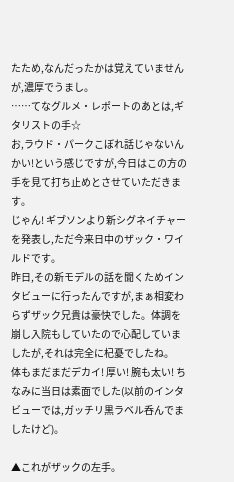たため,なんだったかは覚えていませんが,濃厚でうまし。
……てなグルメ・レポートのあとは,ギタリストの手☆
お,ラウド・パークこぼれ話じゃないんかい!という感じですが,今日はこの方の手を見て打ち止めとさせていただきます。
じゃん! ギブソンより新シグネイチャーを発表し,ただ今来日中のザック・ワイルドです。
昨日,その新モデルの話を聞くためインタビューに行ったんですが,まぁ相変わらずザック兄貴は豪快でした。体調を崩し入院もしていたので心配していましたが,それは完全に杞憂でしたね。
体もまだまだデカイ! 厚い! 腕も太い! ちなみに当日は素面でした(以前のインタビューでは,ガッチリ黒ラベル呑んでましたけど)。

▲これがザックの左手。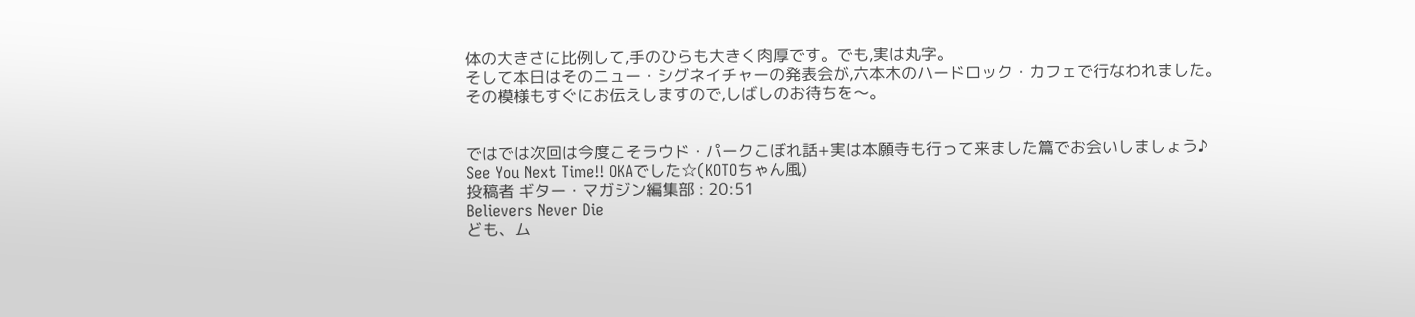体の大きさに比例して,手のひらも大きく肉厚です。でも,実は丸字。
そして本日はそのニュー・シグネイチャーの発表会が,六本木のハードロック・カフェで行なわれました。
その模様もすぐにお伝えしますので,しばしのお待ちを〜。


ではでは次回は今度こそラウド・パークこぼれ話+実は本願寺も行って来ました篇でお会いしましょう♪
See You Next Time!! OKAでした☆(KOTOちゃん風)
投稿者 ギター・マガジン編集部 : 20:51
Believers Never Die
ども、ム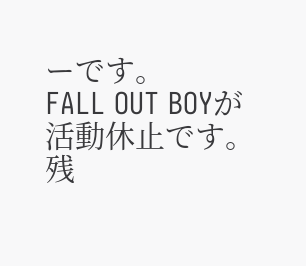ーです。
FALL OUT BOYが活動休止です。
残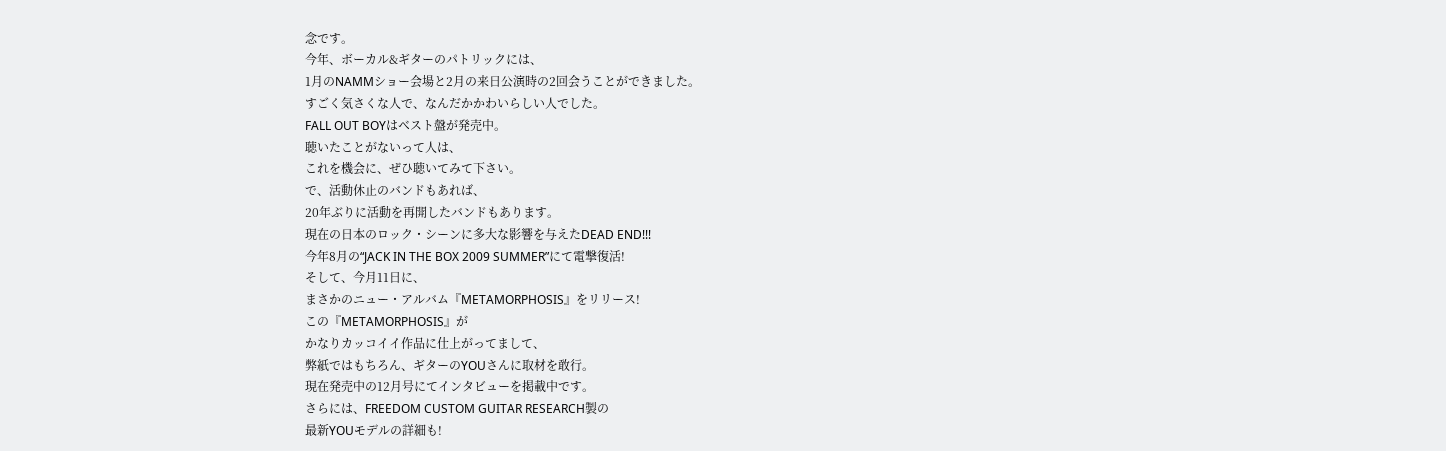念です。
今年、ボーカル&ギターのパトリックには、
1月のNAMMショー会場と2月の来日公演時の2回会うことができました。
すごく気さくな人で、なんだかかわいらしい人でした。
FALL OUT BOYはベスト盤が発売中。
聴いたことがないって人は、
これを機会に、ぜひ聴いてみて下さい。
で、活動休止のバンドもあれば、
20年ぶりに活動を再開したバンドもあります。
現在の日本のロック・シーンに多大な影響を与えたDEAD END!!!
今年8月の“JACK IN THE BOX 2009 SUMMER”にて電撃復活!
そして、今月11日に、
まさかのニュー・アルバム『METAMORPHOSIS』をリリース!
この『METAMORPHOSIS』が
かなりカッコイイ作品に仕上がってまして、
弊紙ではもちろん、ギターのYOUさんに取材を敢行。
現在発売中の12月号にてインタビューを掲載中です。
さらには、FREEDOM CUSTOM GUITAR RESEARCH製の
最新YOUモデルの詳細も!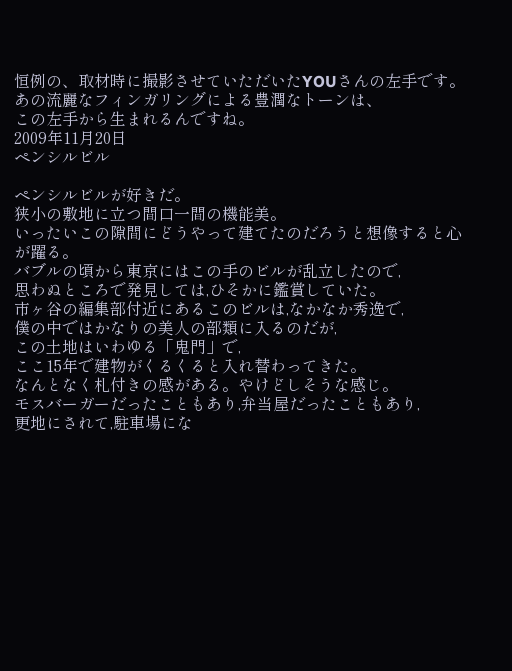恒例の、取材時に撮影させていただいたYOUさんの左手です。
あの流麗なフィンガリングによる豊潤なトーンは、
この左手から生まれるんですね。
2009年11月20日
ペンシルビル

ペンシルビルが好きだ。
狭小の敷地に立つ間口一間の機能美。
いったいこの隙間にどうやって建てたのだろうと想像すると心が躍る。
バブルの頃から東京にはこの手のビルが乱立したので,
思わぬところで発見しては,ひそかに鑑賞していた。
市ヶ谷の編集部付近にあるこのビルは,なかなか秀逸で,
僕の中ではかなりの美人の部類に入るのだが,
この土地はいわゆる「鬼門」で,
ここ15年で建物がくるくると入れ替わってきた。
なんとなく札付きの感がある。やけどしそうな感じ。
モスバーガーだったこともあり,弁当屋だったこともあり,
更地にされて,駐車場にな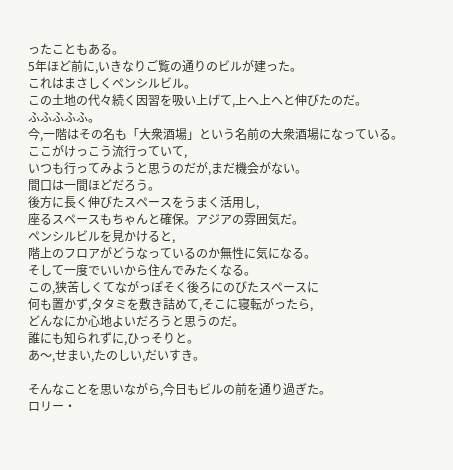ったこともある。
5年ほど前に,いきなりご覧の通りのビルが建った。
これはまさしくペンシルビル。
この土地の代々続く因習を吸い上げて,上へ上へと伸びたのだ。
ふふふふふ。
今,一階はその名も「大衆酒場」という名前の大衆酒場になっている。
ここがけっこう流行っていて,
いつも行ってみようと思うのだが,まだ機会がない。
間口は一間ほどだろう。
後方に長く伸びたスペースをうまく活用し,
座るスペースもちゃんと確保。アジアの雰囲気だ。
ペンシルビルを見かけると,
階上のフロアがどうなっているのか無性に気になる。
そして一度でいいから住んでみたくなる。
この,狭苦しくてながっぽそく後ろにのびたスペースに
何も置かず,タタミを敷き詰めて,そこに寝転がったら,
どんなにか心地よいだろうと思うのだ。
誰にも知られずに,ひっそりと。
あ〜,せまい,たのしい,だいすき。

そんなことを思いながら,今日もビルの前を通り過ぎた。
ロリー・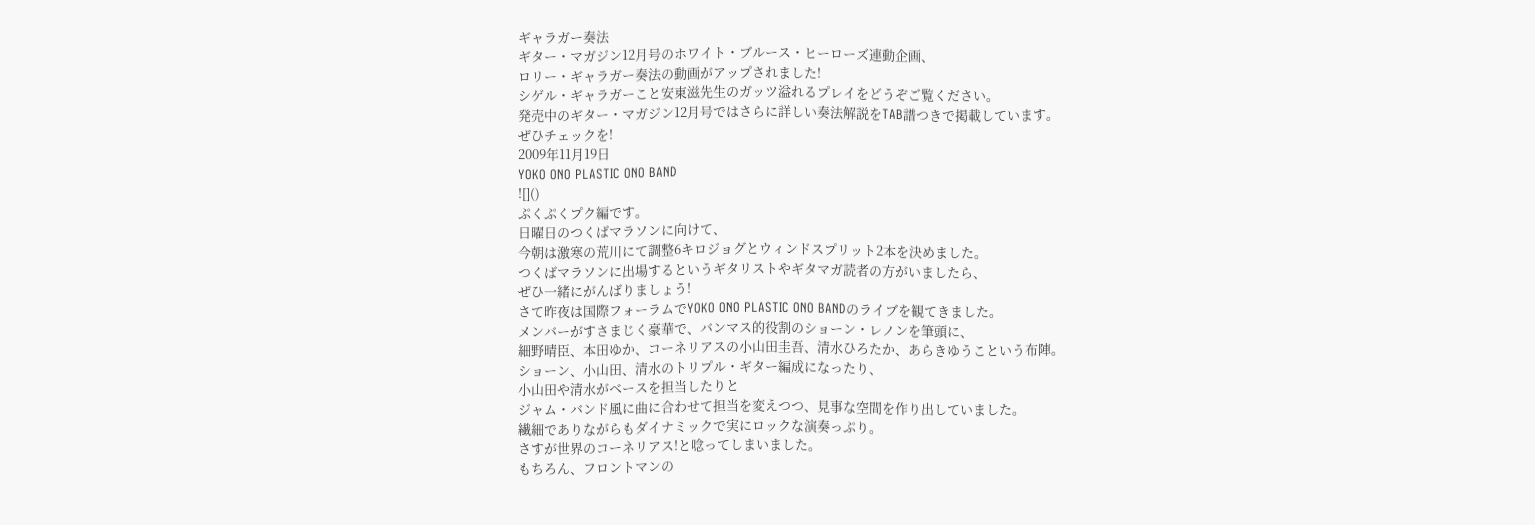ギャラガー奏法
ギター・マガジン12月号のホワイト・ブルース・ヒーローズ連動企画、
ロリー・ギャラガー奏法の動画がアップされました!
シゲル・ギャラガーこと安東滋先生のガッツ溢れるプレイをどうぞご覧ください。
発売中のギター・マガジン12月号ではさらに詳しい奏法解説をTAB譜つきで掲載しています。
ぜひチェックを!
2009年11月19日
YOKO ONO PLASTIC ONO BAND
![]()
ぷくぷくプク編です。
日曜日のつくばマラソンに向けて、
今朝は激寒の荒川にて調整6キロジョグとウィンドスプリット2本を決めました。
つくばマラソンに出場するというギタリストやギタマガ読者の方がいましたら、
ぜひ一緒にがんばりましょう!
さて昨夜は国際フォーラムでYOKO ONO PLASTIC ONO BANDのライブを観てきました。
メンバーがすさまじく豪華で、バンマス的役割のショーン・レノンを筆頭に、
細野晴臣、本田ゆか、コーネリアスの小山田圭吾、清水ひろたか、あらきゆうこという布陣。
ショーン、小山田、清水のトリプル・ギター編成になったり、
小山田や清水がベースを担当したりと
ジャム・バンド風に曲に合わせて担当を変えつつ、見事な空間を作り出していました。
繊細でありながらもダイナミックで実にロックな演奏っぷり。
さすが世界のコーネリアス!と唸ってしまいました。
もちろん、フロントマンの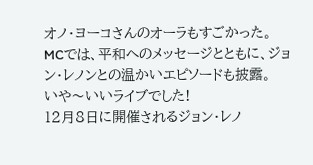オノ・ヨーコさんのオーラもすごかった。
MCでは、平和へのメッセージとともに、ジョン・レノンとの温かいエピソードも披露。
いや〜いいライブでした!
12月8日に開催されるジョン・レノ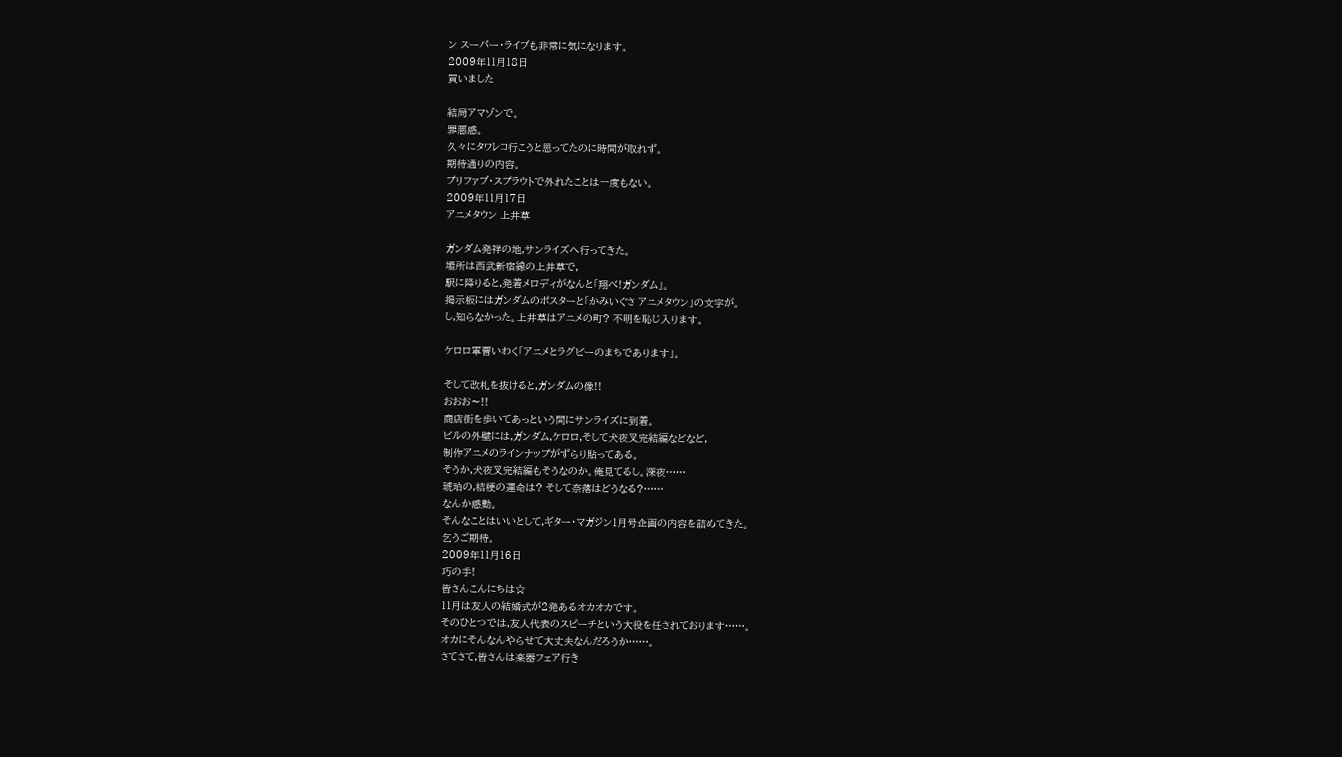ン スーパー・ライブも非常に気になります。
2009年11月18日
買いました

結局アマゾンで。
罪悪感。
久々にタワレコ行こうと思ってたのに時間が取れず。
期待通りの内容。
プリファブ・スプラウトで外れたことは一度もない。
2009年11月17日
アニメタウン 上井草

ガンダム発祥の地,サンライズへ行ってきた。
場所は西武新宿線の上井草で,
駅に降りると,発着メロディがなんと「翔べ!ガンダム」。
掲示板にはガンダムのポスターと「かみいぐさ アニメタウン」の文字が。
し,知らなかった。上井草はアニメの町? 不明を恥じ入ります。

ケロロ軍曹いわく「アニメとラグビーのまちであります」。

そして改札を抜けると,ガンダムの像!!
おおお〜!!
商店街を歩いてあっという間にサンライズに到着。
ビルの外壁には,ガンダム,ケロロ,そして犬夜叉完結編などなど,
制作アニメのラインナップがずらり貼ってある。
そうか,犬夜叉完結編もそうなのか。俺見てるし。深夜……
琥珀の,桔梗の運命は? そして奈落はどうなる?……
なんか感動。
そんなことはいいとして,ギター・マガジン1月号企画の内容を詰めてきた。
乞うご期待。
2009年11月16日
巧の手!
皆さんこんにちは☆
11月は友人の結婚式が2発あるオカオカです。
そのひとつでは,友人代表のスピーチという大役を任されております……。
オカにそんなんやらせて大丈夫なんだろうか……。
さてさて,皆さんは楽器フェア行き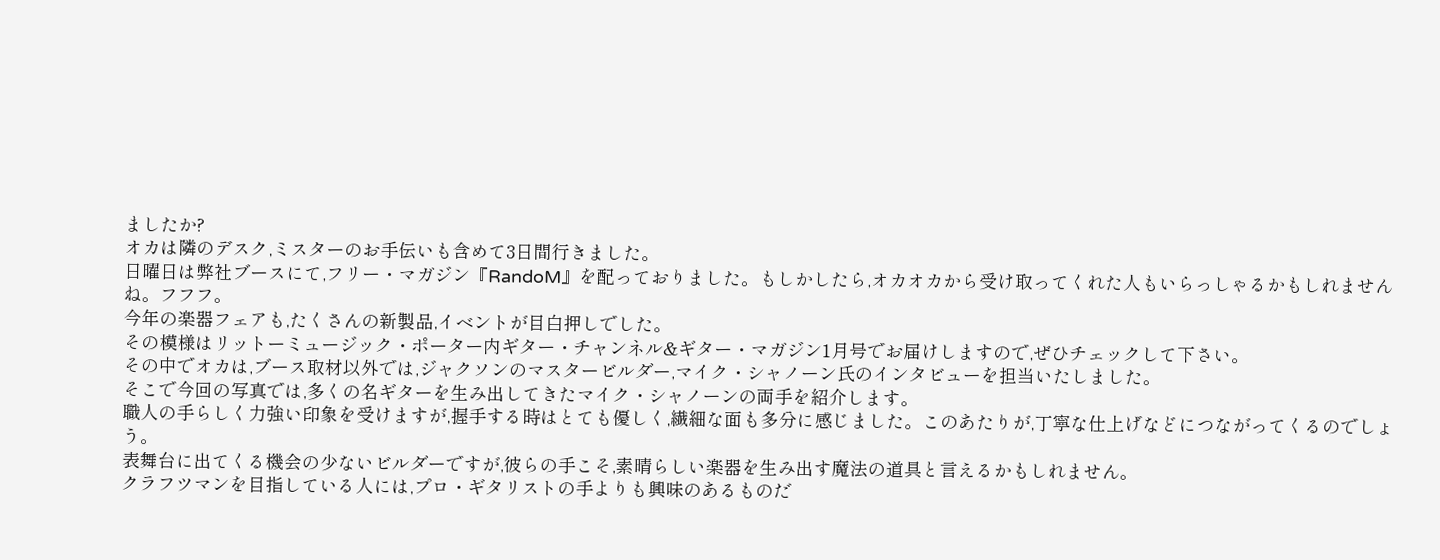ましたか?
オカは隣のデスク,ミスターのお手伝いも含めて3日間行きました。
日曜日は弊社ブースにて,フリー・マガジン『RandoM』を配っておりました。もしかしたら,オカオカから受け取ってくれた人もいらっしゃるかもしれませんね。フフフ。
今年の楽器フェアも,たくさんの新製品,イベントが目白押しでした。
その模様はリットーミュージック・ポーター内ギター・チャンネル&ギター・マガジン1月号でお届けしますので,ぜひチェックして下さい。
その中でオカは,ブース取材以外では,ジャクソンのマスタービルダー,マイク・シャノーン氏のインタビューを担当いたしました。
そこで今回の写真では,多くの名ギターを生み出してきたマイク・シャノーンの両手を紹介します。
職人の手らしく力強い印象を受けますが,握手する時はとても優しく,繊細な面も多分に感じました。このあたりが,丁寧な仕上げなどにつながってくるのでしょう。
表舞台に出てくる機会の少ないビルダーですが,彼らの手こそ,素晴らしい楽器を生み出す魔法の道具と言えるかもしれません。
クラフツマンを目指している人には,プロ・ギタリストの手よりも興味のあるものだ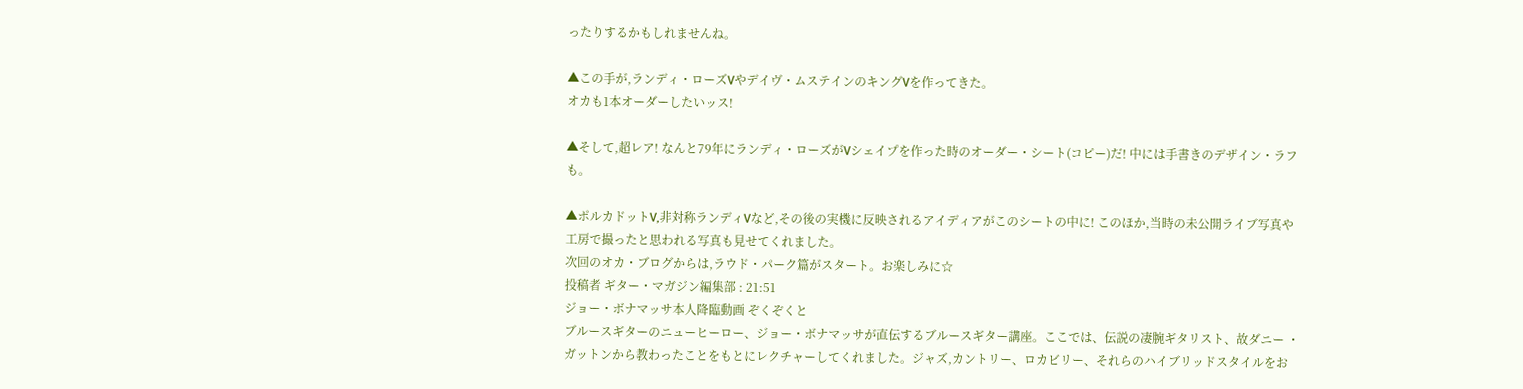ったりするかもしれませんね。

▲この手が,ランディ・ローズVやデイヴ・ムステインのキングVを作ってきた。
オカも1本オーダーしたいッス!

▲そして,超レア! なんと79年にランディ・ローズがVシェイプを作った時のオーダー・シート(コピー)だ! 中には手書きのデザイン・ラフも。

▲ポルカドットV,非対称ランディVなど,その後の実機に反映されるアイディアがこのシートの中に! このほか,当時の未公開ライブ写真や工房で撮ったと思われる写真も見せてくれました。
次回のオカ・ブログからは,ラウド・パーク篇がスタート。お楽しみに☆
投稿者 ギター・マガジン編集部 : 21:51
ジョー・ボナマッサ本人降臨動画 ぞくぞくと
ブルースギターのニューヒーロー、ジョー・ボナマッサが直伝するブルースギター講座。ここでは、伝説の凄腕ギタリスト、故ダニー ・ガットンから教わったことをもとにレクチャーしてくれました。ジャズ,カントリー、ロカビリー、それらのハイブリッドスタイルをお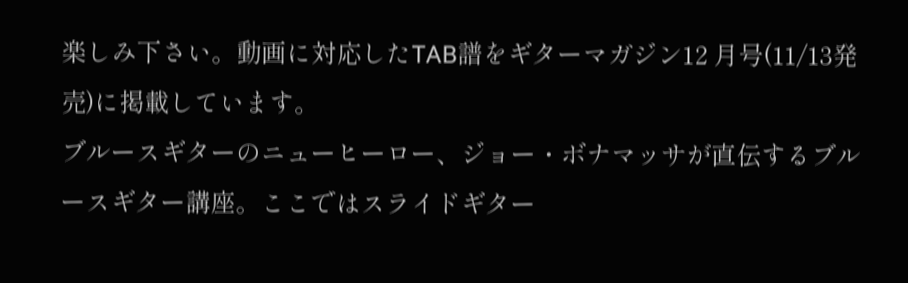楽しみ下さい。動画に対応したTAB譜をギターマガジン12 月号(11/13発売)に掲載しています。
ブルースギターのニューヒーロー、ジョー・ボナマッサが直伝するブルースギター講座。ここではスライドギター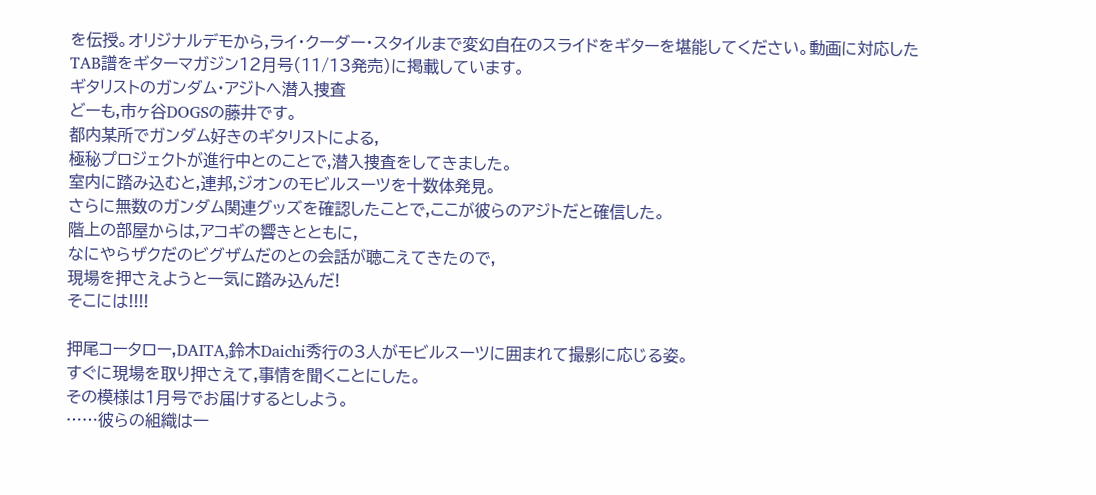を伝授。オリジナルデモから,ライ・クーダー・スタイルまで変幻自在のスライドをギターを堪能してください。動画に対応したTAB譜をギターマガジン12月号(11/13発売)に掲載しています。
ギタリストのガンダム・アジトへ潜入捜査
どーも,市ヶ谷DOGSの藤井です。
都内某所でガンダム好きのギタリストによる,
極秘プロジェクトが進行中とのことで,潜入捜査をしてきました。
室内に踏み込むと,連邦,ジオンのモビルスーツを十数体発見。
さらに無数のガンダム関連グッズを確認したことで,ここが彼らのアジトだと確信した。
階上の部屋からは,アコギの響きとともに,
なにやらザクだのビグザムだのとの会話が聴こえてきたので,
現場を押さえようと一気に踏み込んだ!
そこには!!!!

押尾コータロー,DAITA,鈴木Daichi秀行の3人がモビルスーツに囲まれて撮影に応じる姿。
すぐに現場を取り押さえて,事情を聞くことにした。
その模様は1月号でお届けするとしよう。
……彼らの組織は一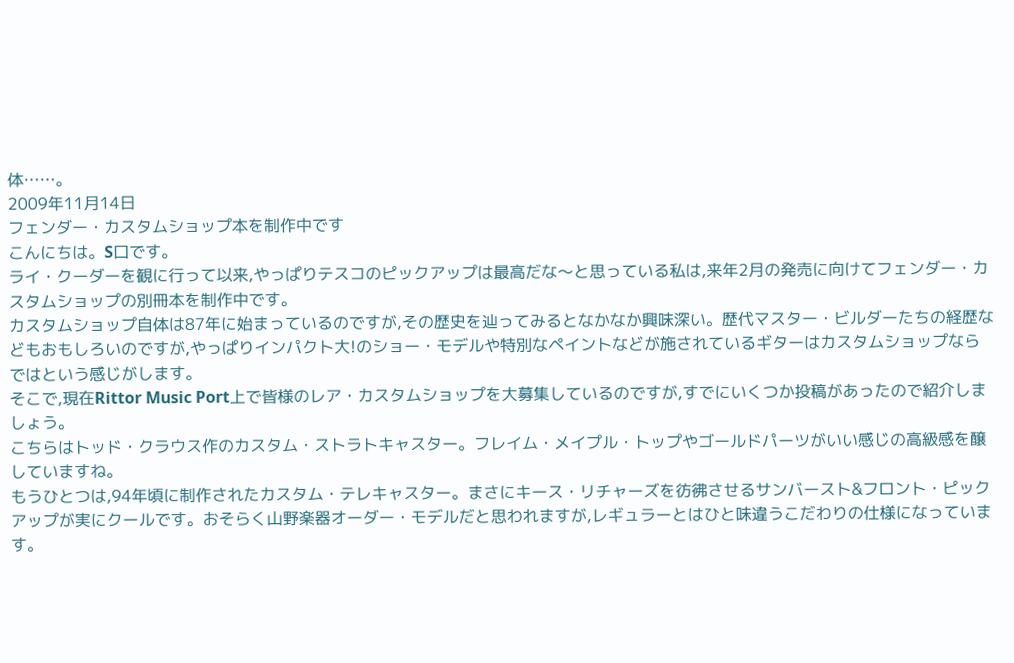体……。
2009年11月14日
フェンダー・カスタムショップ本を制作中です
こんにちは。S口です。
ライ・クーダーを観に行って以来,やっぱりテスコのピックアップは最高だな〜と思っている私は,来年2月の発売に向けてフェンダー・カスタムショップの別冊本を制作中です。
カスタムショップ自体は87年に始まっているのですが,その歴史を辿ってみるとなかなか興味深い。歴代マスター・ビルダーたちの経歴などもおもしろいのですが,やっぱりインパクト大!のショー・モデルや特別なペイントなどが施されているギターはカスタムショップならではという感じがします。
そこで,現在Rittor Music Port上で皆様のレア・カスタムショップを大募集しているのですが,すでにいくつか投稿があったので紹介しましょう。
こちらはトッド・クラウス作のカスタム・ストラトキャスター。フレイム・メイプル・トップやゴールドパーツがいい感じの高級感を醸していますね。
もうひとつは,94年頃に制作されたカスタム・テレキャスター。まさにキース・リチャーズを彷彿させるサンバースト&フロント・ピックアップが実にクールです。おそらく山野楽器オーダー・モデルだと思われますが,レギュラーとはひと味違うこだわりの仕様になっています。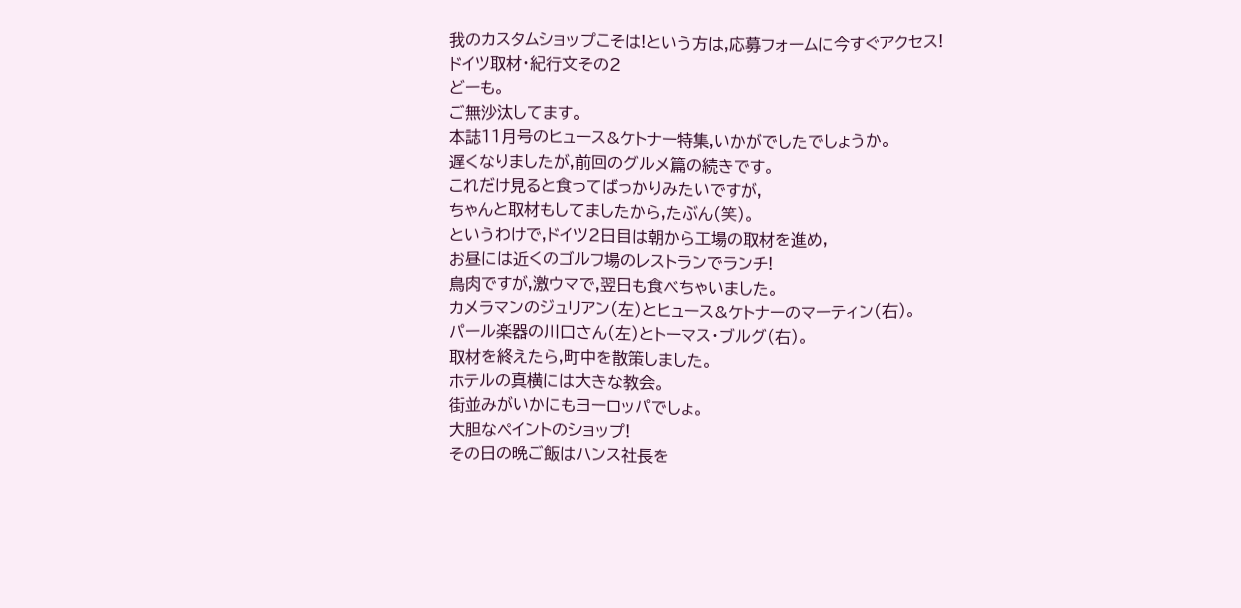我のカスタムショップこそは!という方は,応募フォームに今すぐアクセス!
ドイツ取材・紀行文その2
どーも。
ご無沙汰してます。
本誌11月号のヒュース&ケトナー特集,いかがでしたでしょうか。
遅くなりましたが,前回のグルメ篇の続きです。
これだけ見ると食ってばっかりみたいですが,
ちゃんと取材もしてましたから,たぶん(笑)。
というわけで,ドイツ2日目は朝から工場の取材を進め,
お昼には近くのゴルフ場のレストランでランチ!
鳥肉ですが,激ウマで,翌日も食べちゃいました。
カメラマンのジュリアン(左)とヒュース&ケトナーのマーティン(右)。
パール楽器の川口さん(左)とトーマス・ブルグ(右)。
取材を終えたら,町中を散策しました。
ホテルの真横には大きな教会。
街並みがいかにもヨーロッパでしょ。
大胆なペイントのショップ!
その日の晩ご飯はハンス社長を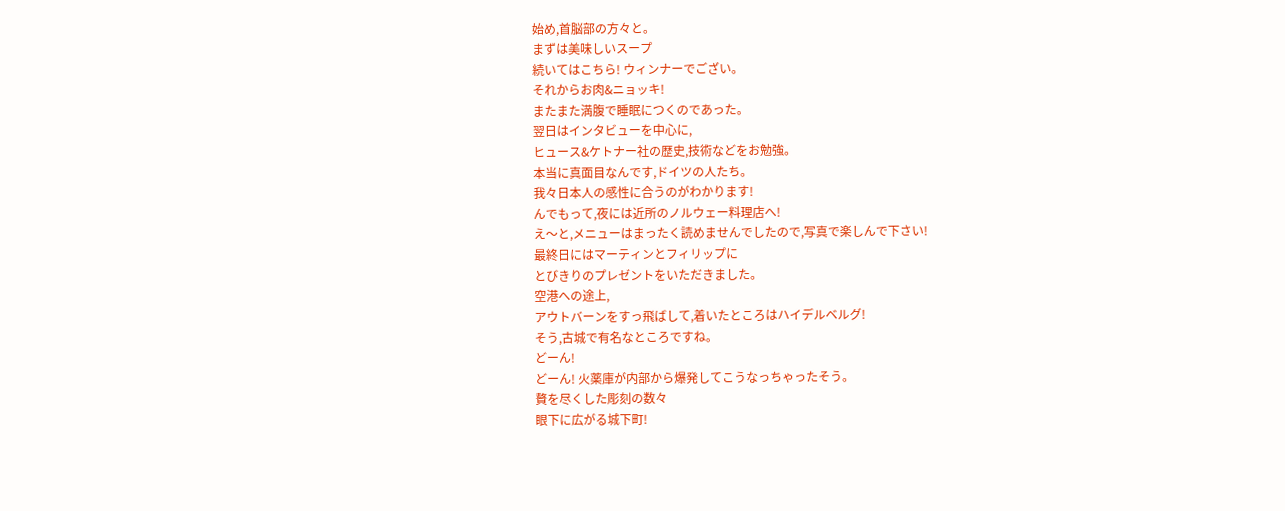始め,首脳部の方々と。
まずは美味しいスープ
続いてはこちら! ウィンナーでござい。
それからお肉&ニョッキ!
またまた満腹で睡眠につくのであった。
翌日はインタビューを中心に,
ヒュース&ケトナー社の歴史,技術などをお勉強。
本当に真面目なんです,ドイツの人たち。
我々日本人の感性に合うのがわかります!
んでもって,夜には近所のノルウェー料理店へ!
え〜と,メニューはまったく読めませんでしたので,写真で楽しんで下さい!
最終日にはマーティンとフィリップに
とびきりのプレゼントをいただきました。
空港への途上,
アウトバーンをすっ飛ばして,着いたところはハイデルベルグ!
そう,古城で有名なところですね。
どーん!
どーん! 火薬庫が内部から爆発してこうなっちゃったそう。
贅を尽くした彫刻の数々
眼下に広がる城下町!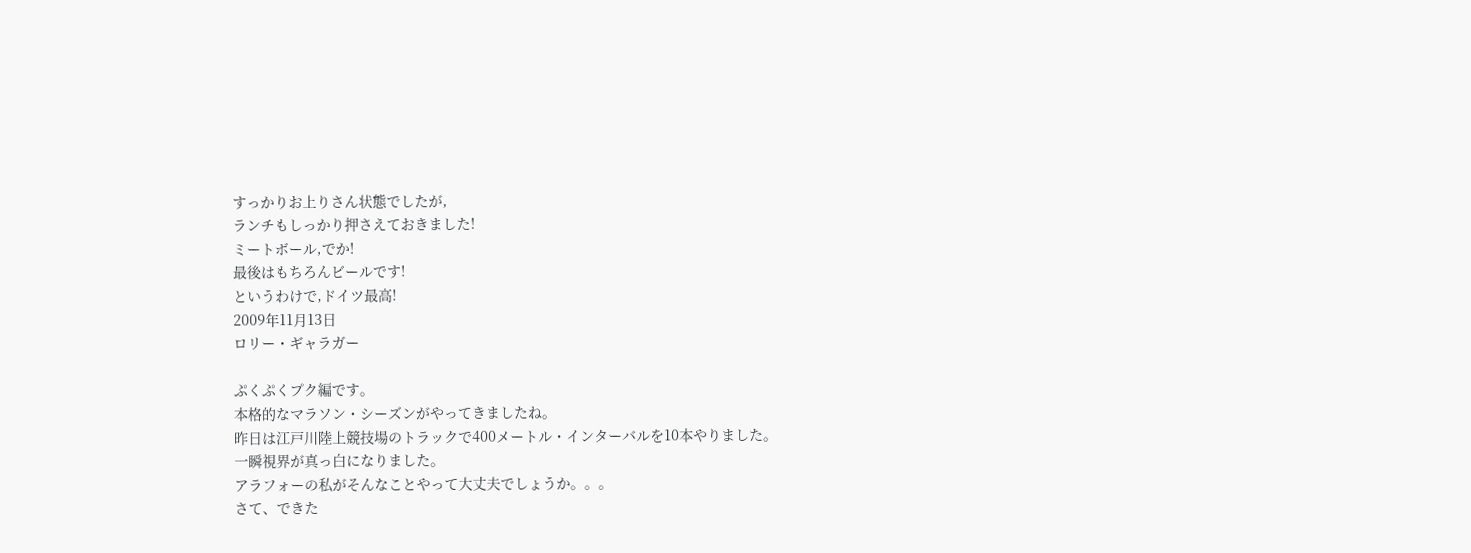すっかりお上りさん状態でしたが,
ランチもしっかり押さえておきました!
ミートボール,でか!
最後はもちろんビールです!
というわけで,ドイツ最高!
2009年11月13日
ロリー・ギャラガー

ぷくぷくプク編です。
本格的なマラソン・シーズンがやってきましたね。
昨日は江戸川陸上競技場のトラックで400メートル・インターバルを10本やりました。
一瞬視界が真っ白になりました。
アラフォーの私がそんなことやって大丈夫でしょうか。。。
さて、できた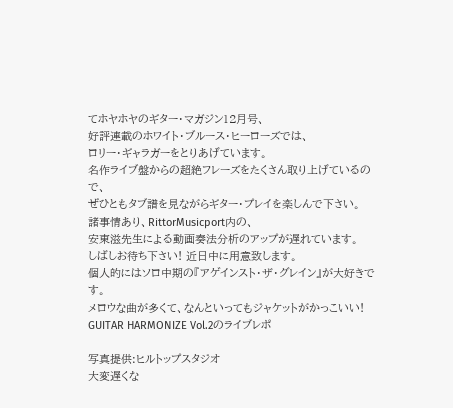てホヤホヤのギター・マガジン12月号、
好評連載のホワイト・ブルース・ヒーローズでは、
ロリー・ギャラガーをとりあげています。
名作ライブ盤からの超絶フレーズをたくさん取り上げているので、
ぜひともタブ譜を見ながらギター・プレイを楽しんで下さい。
諸事情あり、RittorMusicport内の、
安東滋先生による動画奏法分析のアップが遅れています。
しばしお待ち下さい! 近日中に用意致します。
個人的にはソロ中期の『アゲインスト・ザ・グレイン』が大好きです。
メロウな曲が多くて、なんといってもジャケットがかっこいい!
GUITAR HARMONIZE Vol.2のライブレポ

写真提供:ヒルトップスタジオ
大変遅くな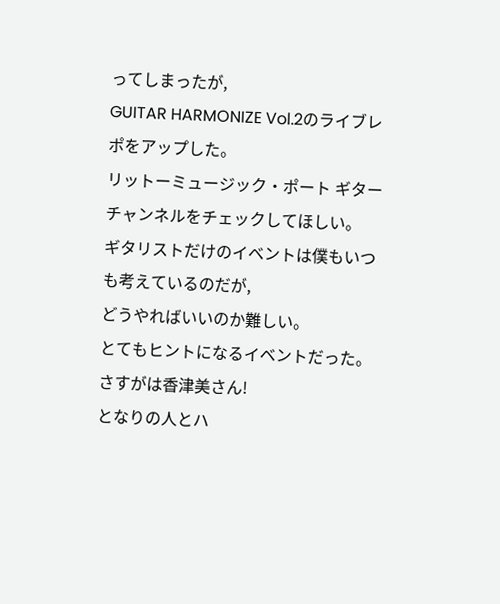ってしまったが,
GUITAR HARMONIZE Vol.2のライブレポをアップした。
リットーミュージック・ポート ギターチャンネルをチェックしてほしい。
ギタリストだけのイベントは僕もいつも考えているのだが,
どうやればいいのか難しい。
とてもヒントになるイベントだった。
さすがは香津美さん!
となりの人とハ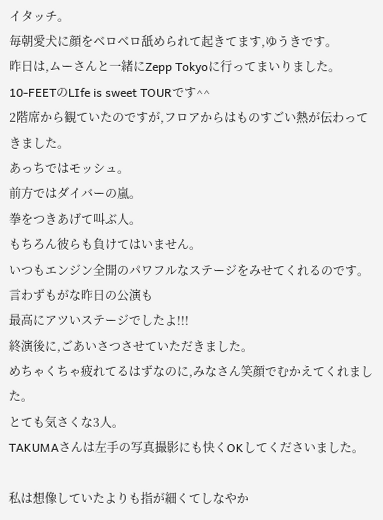イタッチ。
毎朝愛犬に顔をベロベロ舐められて起きてます,ゆうきです。
昨日は,ムーさんと一緒にZepp Tokyoに行ってまいりました。
10-FEETのLIfe is sweet TOURです^^
2階席から観ていたのですが,フロアからはものすごい熱が伝わってきました。
あっちではモッシュ。
前方ではダイバーの嵐。
拳をつきあげて叫ぶ人。
もちろん彼らも負けてはいません。
いつもエンジン全開のパワフルなステージをみせてくれるのです。
言わずもがな昨日の公演も
最高にアツいステージでしたよ!!!
終演後に,ごあいさつさせていただきました。
めちゃくちゃ疲れてるはずなのに,みなさん笑顔でむかえてくれました。
とても気さくな3人。
TAKUMAさんは左手の写真撮影にも快くOKしてくださいました。

私は想像していたよりも指が細くてしなやか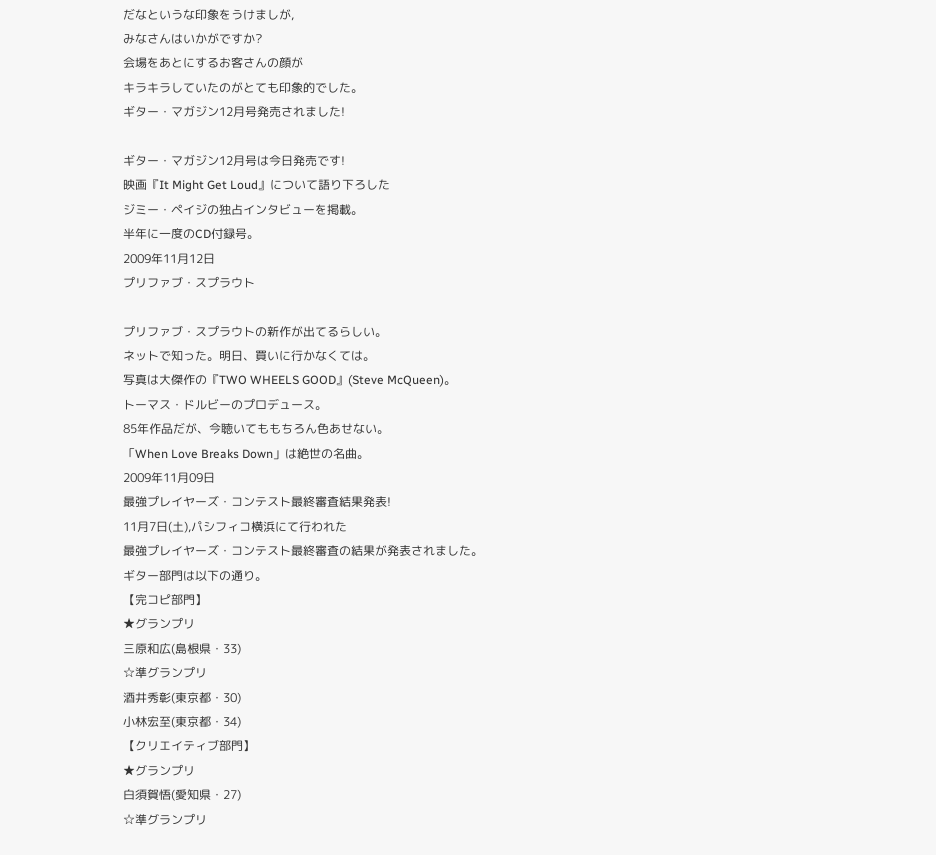だなというな印象をうけましが,
みなさんはいかがですか?
会場をあとにするお客さんの顔が
キラキラしていたのがとても印象的でした。
ギター・マガジン12月号発売されました!

ギター・マガジン12月号は今日発売です!
映画『It Might Get Loud』について語り下ろした
ジミー・ペイジの独占インタビューを掲載。
半年に一度のCD付録号。
2009年11月12日
プリファブ・スプラウト

プリファブ・スプラウトの新作が出てるらしい。
ネットで知った。明日、買いに行かなくては。
写真は大傑作の『TWO WHEELS GOOD』(Steve McQueen)。
トーマス・ドルビーのプロデュース。
85年作品だが、今聴いてももちろん色あせない。
「When Love Breaks Down」は絶世の名曲。
2009年11月09日
最強プレイヤーズ・コンテスト最終審査結果発表!
11月7日(土),パシフィコ横浜にて行われた
最強プレイヤーズ・コンテスト最終審査の結果が発表されました。
ギター部門は以下の通り。
【完コピ部門】
★グランプリ
三原和広(島根県・33)
☆準グランプリ
酒井秀彰(東京都・30)
小林宏至(東京都・34)
【クリエイティブ部門】
★グランプリ
白須賀悟(愛知県・27)
☆準グランプリ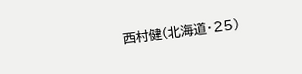西村健(北海道・25)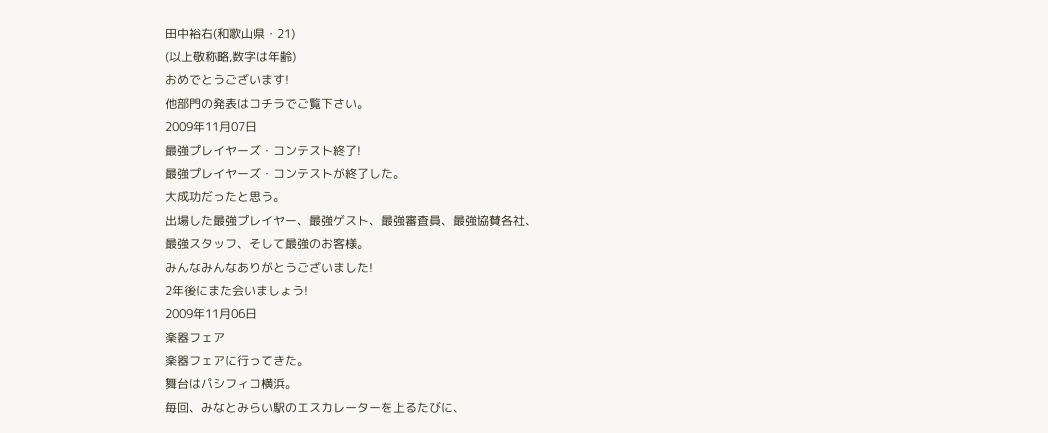田中裕右(和歌山県・21)
(以上敬称略,数字は年齢)
おめでとうございます!
他部門の発表はコチラでご覧下さい。
2009年11月07日
最強プレイヤーズ・コンテスト終了!
最強プレイヤーズ・コンテストが終了した。
大成功だったと思う。
出場した最強プレイヤー、最強ゲスト、最強審査員、最強協賛各社、
最強スタッフ、そして最強のお客様。
みんなみんなありがとうございました!
2年後にまた会いましょう!
2009年11月06日
楽器フェア
楽器フェアに行ってきた。
舞台はパシフィコ横浜。
毎回、みなとみらい駅のエスカレーターを上るたびに、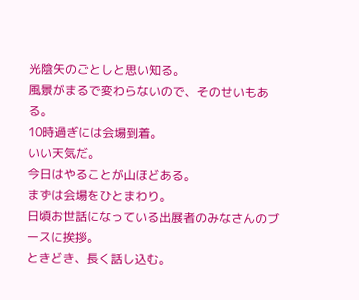光陰矢のごとしと思い知る。
風景がまるで変わらないので、そのせいもある。
10時過ぎには会場到着。
いい天気だ。
今日はやることが山ほどある。
まずは会場をひとまわり。
日頃お世話になっている出展者のみなさんのブースに挨拶。
ときどき、長く話し込む。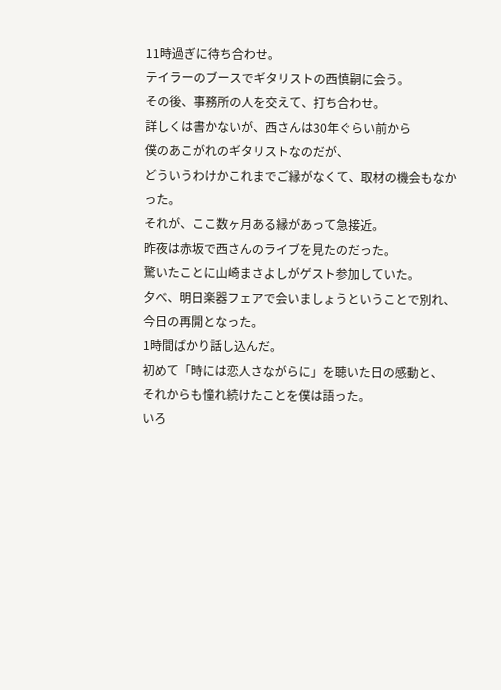11時過ぎに待ち合わせ。
テイラーのブースでギタリストの西慎嗣に会う。
その後、事務所の人を交えて、打ち合わせ。
詳しくは書かないが、西さんは30年ぐらい前から
僕のあこがれのギタリストなのだが、
どういうわけかこれまでご縁がなくて、取材の機会もなかった。
それが、ここ数ヶ月ある縁があって急接近。
昨夜は赤坂で西さんのライブを見たのだった。
驚いたことに山崎まさよしがゲスト参加していた。
夕べ、明日楽器フェアで会いましょうということで別れ、
今日の再開となった。
1時間ばかり話し込んだ。
初めて「時には恋人さながらに」を聴いた日の感動と、
それからも憧れ続けたことを僕は語った。
いろ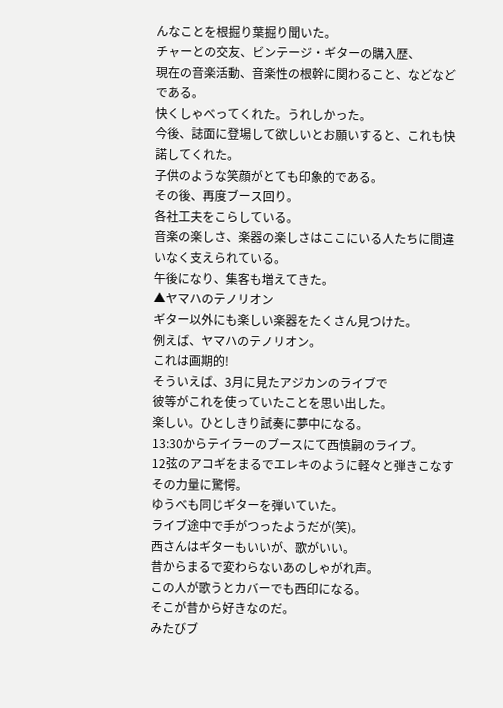んなことを根掘り葉掘り聞いた。
チャーとの交友、ビンテージ・ギターの購入歴、
現在の音楽活動、音楽性の根幹に関わること、などなどである。
快くしゃべってくれた。うれしかった。
今後、誌面に登場して欲しいとお願いすると、これも快諾してくれた。
子供のような笑顔がとても印象的である。
その後、再度ブース回り。
各社工夫をこらしている。
音楽の楽しさ、楽器の楽しさはここにいる人たちに間違いなく支えられている。
午後になり、集客も増えてきた。
▲ヤマハのテノリオン
ギター以外にも楽しい楽器をたくさん見つけた。
例えば、ヤマハのテノリオン。
これは画期的!
そういえば、3月に見たアジカンのライブで
彼等がこれを使っていたことを思い出した。
楽しい。ひとしきり試奏に夢中になる。
13:30からテイラーのブースにて西慎嗣のライブ。
12弦のアコギをまるでエレキのように軽々と弾きこなすその力量に驚愕。
ゆうべも同じギターを弾いていた。
ライブ途中で手がつったようだが(笑)。
西さんはギターもいいが、歌がいい。
昔からまるで変わらないあのしゃがれ声。
この人が歌うとカバーでも西印になる。
そこが昔から好きなのだ。
みたびブ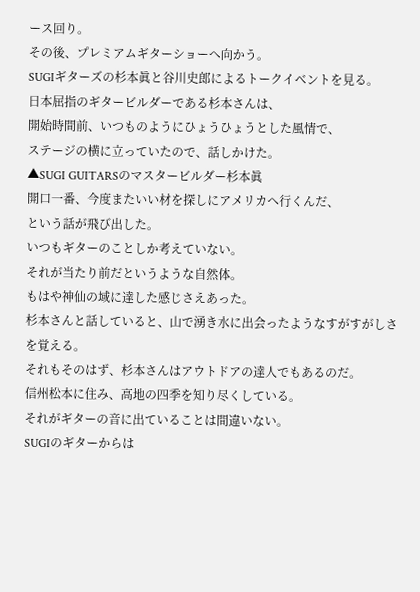ース回り。
その後、プレミアムギターショーへ向かう。
SUGIギターズの杉本眞と谷川史郎によるトークイベントを見る。
日本屈指のギタービルダーである杉本さんは、
開始時間前、いつものようにひょうひょうとした風情で、
ステージの横に立っていたので、話しかけた。
▲SUGI GUITARSのマスタービルダー杉本眞
開口一番、今度またいい材を探しにアメリカへ行くんだ、
という話が飛び出した。
いつもギターのことしか考えていない。
それが当たり前だというような自然体。
もはや神仙の域に達した感じさえあった。
杉本さんと話していると、山で湧き水に出会ったようなすがすがしさを覚える。
それもそのはず、杉本さんはアウトドアの達人でもあるのだ。
信州松本に住み、高地の四季を知り尽くしている。
それがギターの音に出ていることは間違いない。
SUGIのギターからは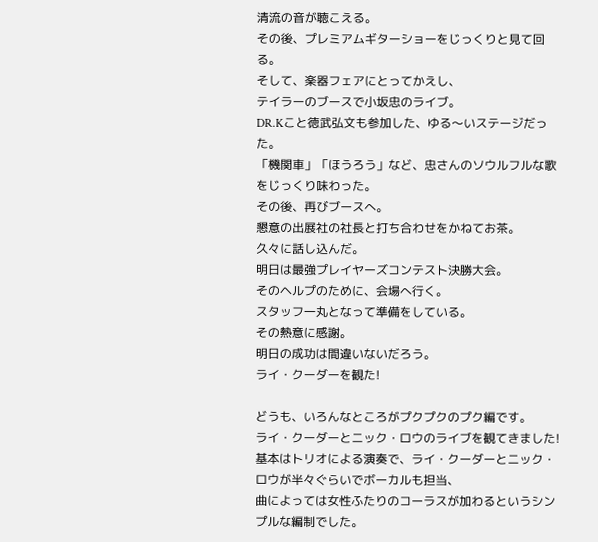清流の音が聴こえる。
その後、プレミアムギターショーをじっくりと見て回る。
そして、楽器フェアにとってかえし、
テイラーのブースで小坂忠のライブ。
DR.Kこと徳武弘文も参加した、ゆる〜いステージだった。
「機関車」「ほうろう」など、忠さんのソウルフルな歌をじっくり味わった。
その後、再びブースへ。
懇意の出展社の社長と打ち合わせをかねてお茶。
久々に話し込んだ。
明日は最強プレイヤーズコンテスト決勝大会。
そのヘルプのために、会場へ行く。
スタッフ一丸となって準備をしている。
その熱意に感謝。
明日の成功は間違いないだろう。
ライ・クーダーを観た!

どうも、いろんなところがプクプクのプク編です。
ライ・クーダーとニック・ロウのライブを観てきました!
基本はトリオによる演奏で、ライ・クーダーとニック・ロウが半々ぐらいでボーカルも担当、
曲によっては女性ふたりのコーラスが加わるというシンプルな編制でした。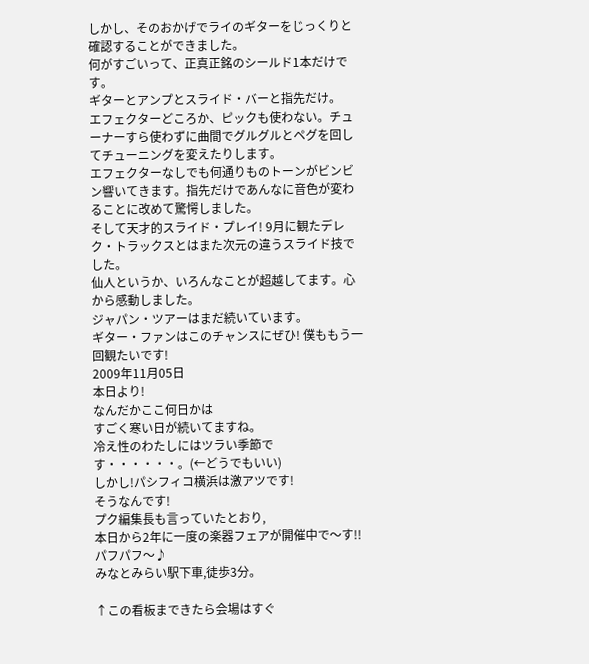しかし、そのおかげでライのギターをじっくりと確認することができました。
何がすごいって、正真正銘のシールド1本だけです。
ギターとアンプとスライド・バーと指先だけ。
エフェクターどころか、ピックも使わない。チューナーすら使わずに曲間でグルグルとペグを回してチューニングを変えたりします。
エフェクターなしでも何通りものトーンがビンビン響いてきます。指先だけであんなに音色が変わることに改めて驚愕しました。
そして天才的スライド・プレイ! 9月に観たデレク・トラックスとはまた次元の違うスライド技でした。
仙人というか、いろんなことが超越してます。心から感動しました。
ジャパン・ツアーはまだ続いています。
ギター・ファンはこのチャンスにぜひ! 僕ももう一回観たいです!
2009年11月05日
本日より!
なんだかここ何日かは
すごく寒い日が続いてますね。
冷え性のわたしにはツラい季節です・・・・・・。(←どうでもいい)
しかし!パシフィコ横浜は激アツです!
そうなんです!
プク編集長も言っていたとおり,
本日から2年に一度の楽器フェアが開催中で〜す!!
パフパフ〜♪
みなとみらい駅下車,徒歩3分。

↑この看板まできたら会場はすぐ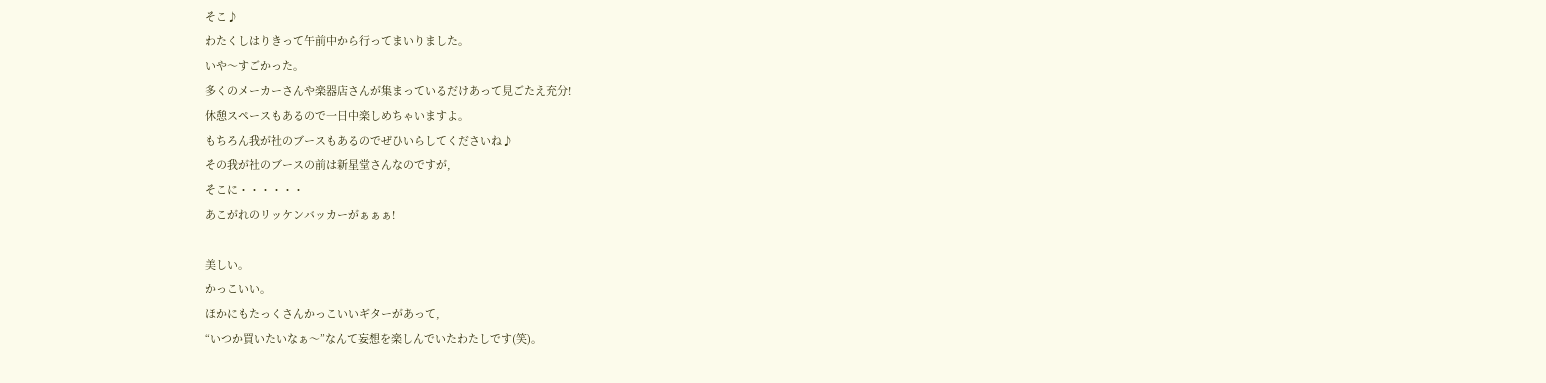そこ♪
わたくしはりきって午前中から行ってまいりました。
いや〜すごかった。
多くのメーカーさんや楽器店さんが集まっているだけあって見ごたえ充分!
休憩スペースもあるので一日中楽しめちゃいますよ。
もちろん我が社のブースもあるのでぜひいらしてくださいね♪
その我が社のブースの前は新星堂さんなのですが,
そこに・・・・・・
あこがれのリッケンバッカーがぁぁぁ!

美しい。
かっこいい。
ほかにもたっくさんかっこいいギターがあって,
“いつか買いたいなぁ〜”なんて妄想を楽しんでいたわたしです(笑)。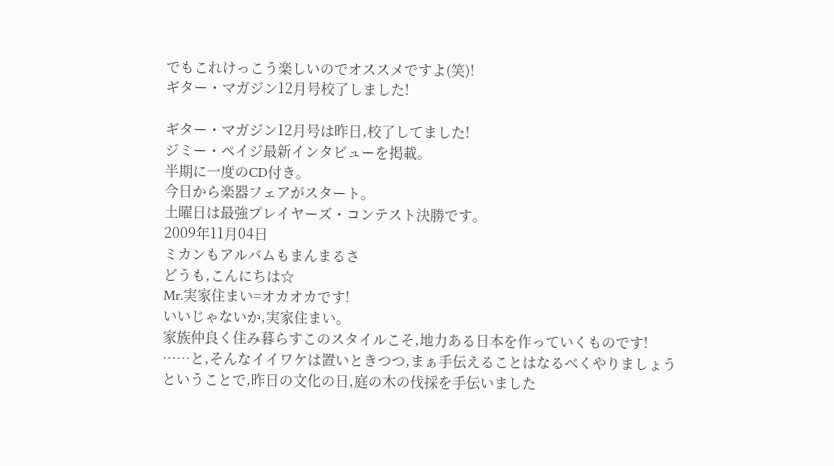でもこれけっこう楽しいのでオススメですよ(笑)!
ギター・マガジン12月号校了しました!

ギター・マガジン12月号は昨日,校了してました!
ジミー・ペイジ最新インタビューを掲載。
半期に一度のCD付き。
今日から楽器フェアがスタート。
土曜日は最強プレイヤーズ・コンテスト決勝です。
2009年11月04日
ミカンもアルバムもまんまるさ
どうも,こんにちは☆
Mr.実家住まい=オカオカです!
いいじゃないか,実家住まい。
家族仲良く住み暮らすこのスタイルこそ,地力ある日本を作っていくものです!
……と,そんなイイワケは置いときつつ,まぁ手伝えることはなるべくやりましょうということで,昨日の文化の日,庭の木の伐採を手伝いました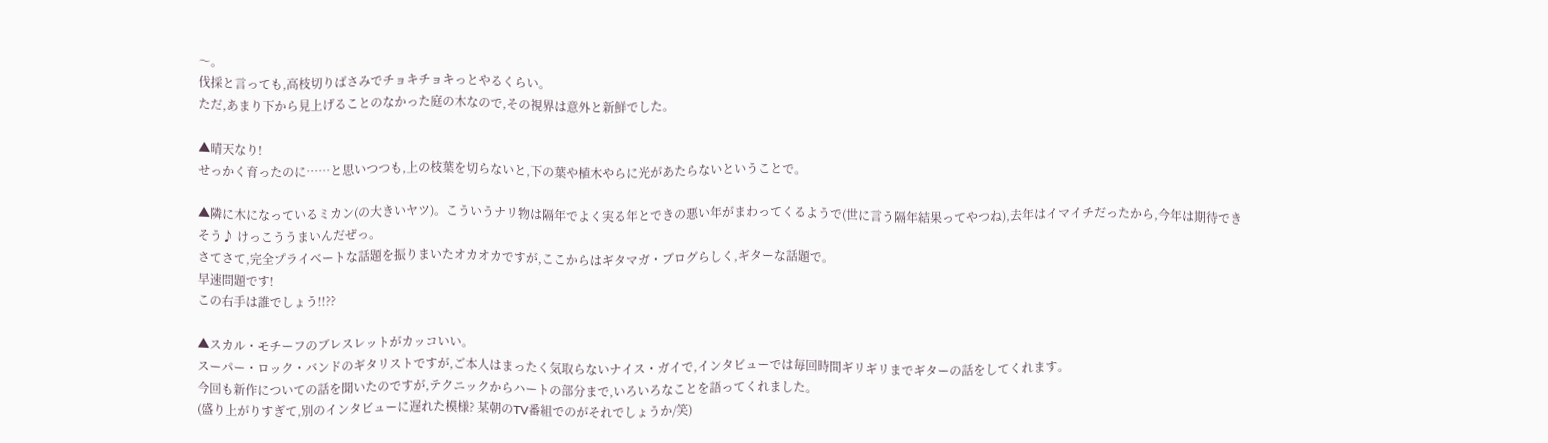〜。
伐採と言っても,高枝切りばさみでチョキチョキっとやるくらい。
ただ,あまり下から見上げることのなかった庭の木なので,その視界は意外と新鮮でした。

▲晴天なり!
せっかく育ったのに……と思いつつも,上の枝葉を切らないと,下の葉や植木やらに光があたらないということで。

▲隣に木になっているミカン(の大きいヤツ)。こういうナリ物は隔年でよく実る年とできの悪い年がまわってくるようで(世に言う隔年結果ってやつね),去年はイマイチだったから,今年は期待できそう♪ けっこううまいんだぜっ。
さてさて,完全プライベートな話題を振りまいたオカオカですが,ここからはギタマガ・ブログらしく,ギターな話題で。
早速問題です!
この右手は誰でしょう!!??

▲スカル・モチーフのブレスレットがカッコいい。
スーパー・ロック・バンドのギタリストですが,ご本人はまったく気取らないナイス・ガイで,インタビューでは毎回時間ギリギリまでギターの話をしてくれます。
今回も新作についての話を聞いたのですが,テクニックからハートの部分まで,いろいろなことを語ってくれました。
(盛り上がりすぎて,別のインタビューに遅れた模様? 某朝のTV番組でのがそれでしょうか/笑)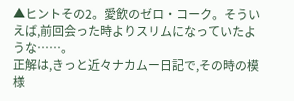▲ヒントその2。愛飲のゼロ・コーク。そういえば,前回会った時よりスリムになっていたような……。
正解は,きっと近々ナカムー日記で,その時の模様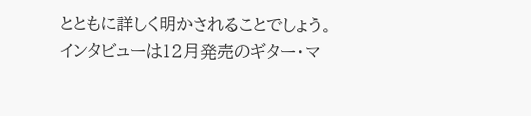とともに詳しく明かされることでしょう。
インタビューは12月発売のギター・マ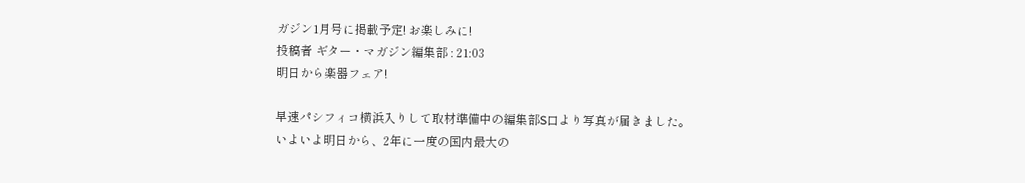ガジン1月号に掲載予定! お楽しみに!
投稿者 ギター・マガジン編集部 : 21:03
明日から楽器フェア!

早速パシフィコ横浜入りして取材準備中の編集部S口より写真が届きました。
いよいよ明日から、2年に一度の国内最大の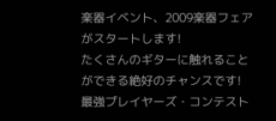楽器イベント、2009楽器フェアがスタートします!
たくさんのギターに触れることができる絶好のチャンスです!
最強プレイヤーズ・コンテスト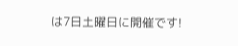は7日土曜日に開催です!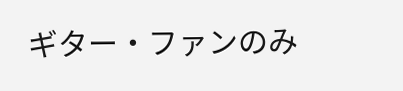ギター・ファンのみ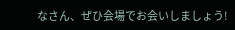なさん、ぜひ会場でお会いしましょう!